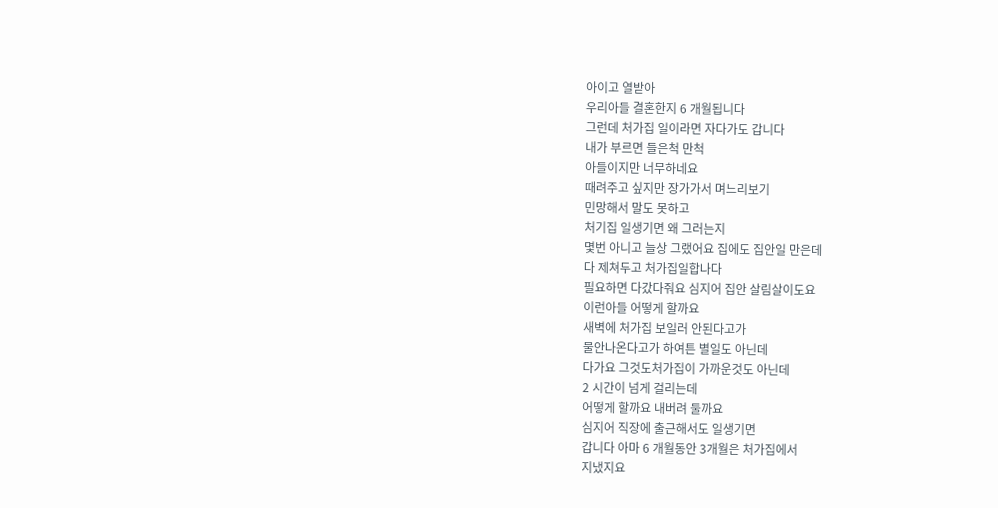아이고 열받아
우리아들 결혼한지 6 개월됩니다
그런데 처가집 일이라면 자다가도 갑니다
내가 부르면 들은척 만척
아들이지만 너무하네요
때려주고 싶지만 장가가서 며느리보기
민망해서 말도 못하고
처기집 일생기면 왜 그러는지
몇번 아니고 늘상 그랬어요 집에도 집안일 만은데
다 제쳐두고 처가집일합나다
필요하면 다갔다줘요 심지어 집안 살림살이도요
이런아들 어떻게 할까요
새벽에 처가집 보일러 안된다고가
물안나온다고가 하여튼 별일도 아닌데
다가요 그것도처가집이 가까운것도 아닌데
2 시간이 넘게 걸리는데
어떻게 할까요 내버려 둘까요
심지어 직장에 출근해서도 일생기면
갑니다 아마 6 개월동안 3개월은 처가집에서
지냈지요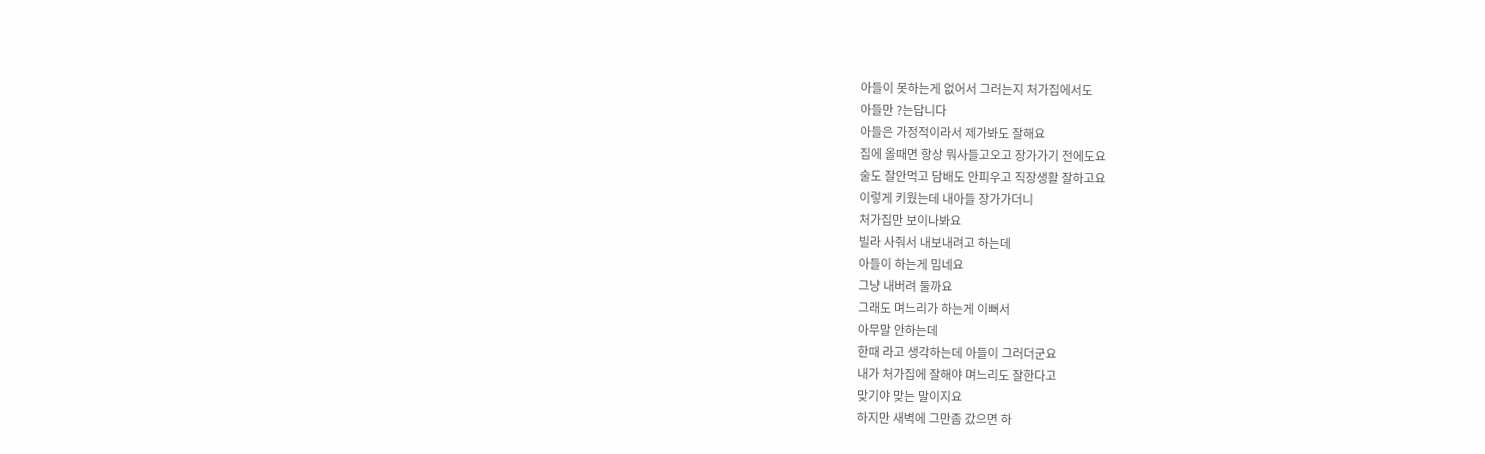아들이 못하는게 없어서 그러는지 처가집에서도
아들만 ?는답니다
아들은 가정적이라서 제가봐도 잘해요
집에 올때면 항상 뭐사들고오고 장가가기 전에도요
술도 잘안먹고 담배도 안피우고 직장생활 잘하고요
이렇게 키웠는데 내아들 장가가더니
처가집만 보이나봐요
빌라 사줘서 내보내려고 하는데
아들이 하는게 밉네요
그냥 내버려 둘까요
그래도 며느리가 하는게 이뻐서
아무말 안하는데
한때 라고 생각하는데 아들이 그러더군요
내가 처가집에 잘해야 며느리도 잘한다고
맞기야 맞는 말이지요
하지만 새벽에 그만좀 갔으면 하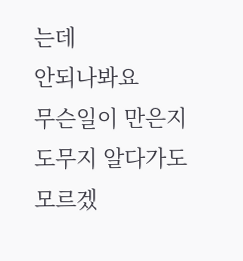는데
안되나봐요
무슨일이 만은지 도무지 알다가도 모르겠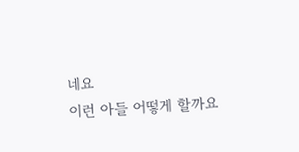네요
이런 아들 어떻게 할까요